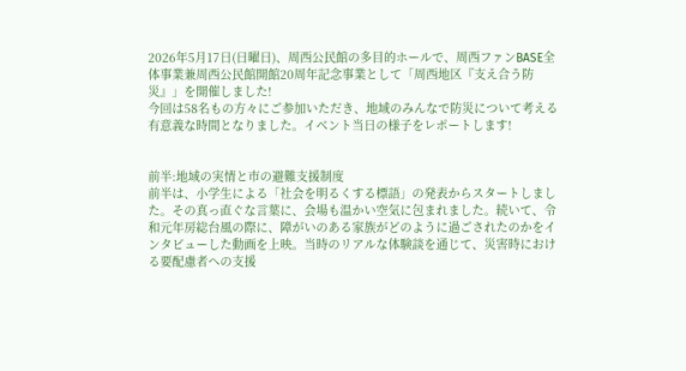2026年5月17日(日曜日)、周西公民館の多目的ホールで、周西ファンBASE全体事業兼周西公民館開館20周年記念事業として「周西地区『支え合う防災』」を開催しました!
今回は58名もの方々にご参加いただき、地域のみんなで防災について考える有意義な時間となりました。イベント当日の様子をレポートします!


前半:地域の実情と市の避難支援制度
前半は、小学生による「社会を明るくする標語」の発表からスタートしました。その真っ直ぐな言葉に、会場も温かい空気に包まれました。続いて、令和元年房総台風の際に、障がいのある家族がどのように過ごされたのかをインタビューした動画を上映。当時のリアルな体験談を通じて、災害時における要配慮者への支援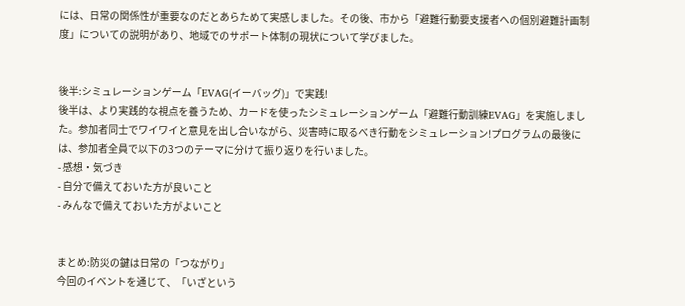には、日常の関係性が重要なのだとあらためて実感しました。その後、市から「避難行動要支援者への個別避難計画制度」についての説明があり、地域でのサポート体制の現状について学びました。


後半:シミュレーションゲーム「EVAG(イーバッグ)」で実践!
後半は、より実践的な視点を養うため、カードを使ったシミュレーションゲーム「避難行動訓練EVAG」を実施しました。参加者同士でワイワイと意見を出し合いながら、災害時に取るべき行動をシミュレーション!プログラムの最後には、参加者全員で以下の3つのテーマに分けて振り返りを行いました。
- 感想・気づき
- 自分で備えておいた方が良いこと
- みんなで備えておいた方がよいこと


まとめ:防災の鍵は日常の「つながり」
今回のイベントを通じて、「いざという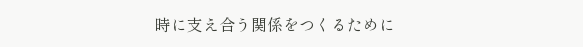時に支え合う関係をつくるために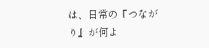は、日常の『つながり』が何よ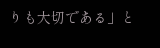りも大切である」と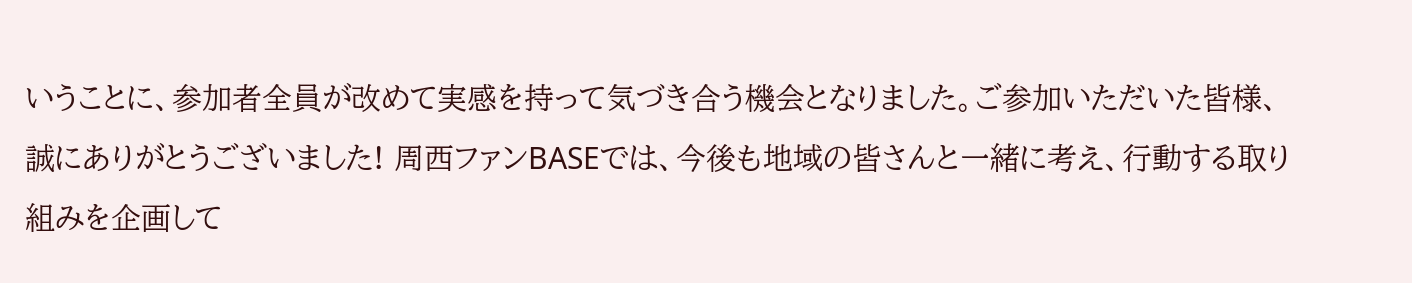いうことに、参加者全員が改めて実感を持って気づき合う機会となりました。ご参加いただいた皆様、誠にありがとうございました! 周西ファンBASEでは、今後も地域の皆さんと一緒に考え、行動する取り組みを企画して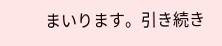まいります。引き続き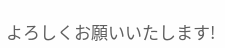よろしくお願いいたします!